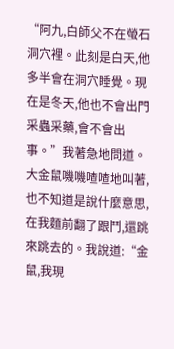“阿九,白師父不在螢石洞穴裡。此刻是白天,他多半會在洞穴睡覺。現在是冬天,他也不會出門采蟲采藥,會不會出事。”我著急地問道。
大金鼠嘰嘰喳喳地叫著,也不知道是說什麼意思,在我麵前翻了跟鬥,還跳來跳去的。我說道:“金鼠,我現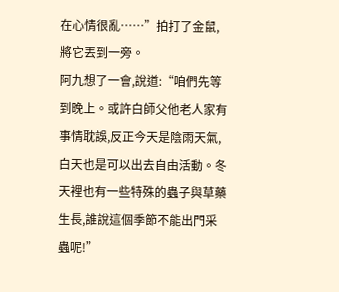在心情很亂……”拍打了金鼠,將它丟到一旁。
阿九想了一會,說道:“咱們先等到晚上。或許白師父他老人家有事情耽誤,反正今天是陰雨天氣,白天也是可以出去自由活動。冬天裡也有一些特殊的蟲子與草藥生長,誰說這個季節不能出門采蟲呢!”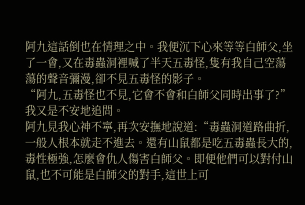阿九這話倒也在情理之中。我便沉下心來等等白師父,坐了一會,又在毒蟲洞裡喊了半天五毒怪,隻有我自己空蕩蕩的聲音彌漫,卻不見五毒怪的影子。
“阿九,五毒怪也不見,它會不會和白師父同時出事了?”我又是不安地追問。
阿九見我心神不寧,再次安撫地說道:“毒蟲洞道路曲折,一般人根本就走不進去。還有山鼠都是吃五毒蟲長大的,毒性極強,怎麼會仇人傷害白師父。即便他們可以對付山鼠,也不可能是白師父的對手,這世上可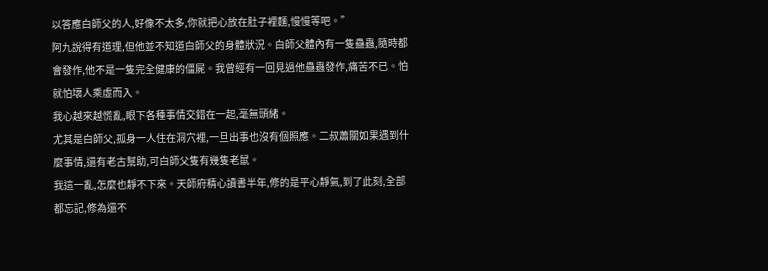以答應白師父的人,好像不太多,你就把心放在肚子裡麵,慢慢等吧。”
阿九說得有道理,但他並不知道白師父的身體狀況。白師父體內有一隻蠱蟲,隨時都會發作,他不是一隻完全健康的僵屍。我曾經有一回見過他蠱蟲發作,痛苦不已。怕就怕壞人乘虛而入。
我心越來越慌亂,眼下各種事情交錯在一起,毫無頭緒。
尤其是白師父,孤身一人住在洞穴裡,一旦出事也沒有個照應。二叔蕭關如果遇到什麼事情,還有老古幫助,可白師父隻有幾隻老鼠。
我這一亂,怎麼也靜不下來。天師府精心讀書半年,修的是平心靜氣,到了此刻,全部都忘記,修為還不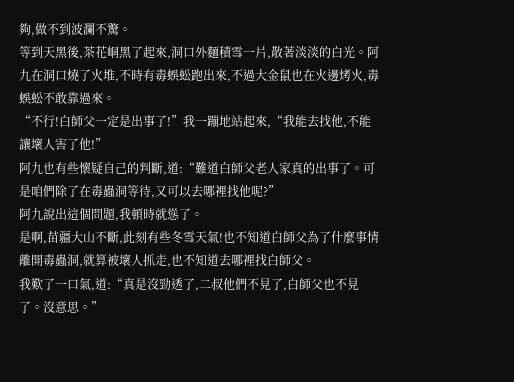夠,做不到波瀾不驚。
等到天黑後,茶花峒黑了起來,洞口外麵積雪一片,散著淡淡的白光。阿九在洞口燒了火堆,不時有毒蜈蚣跑出來,不過大金鼠也在火邊烤火,毒蜈蚣不敢靠過來。
“不行!白師父一定是出事了!”我一蹦地站起來,“我能去找他,不能讓壞人害了他!”
阿九也有些懷疑自己的判斷,道:“難道白師父老人家真的出事了。可是咱們除了在毒蟲洞等待,又可以去哪裡找他呢?”
阿九說出這個問題,我頓時就慫了。
是啊,苗疆大山不斷,此刻有些冬雪天氣!也不知道白師父為了什麼事情離開毒蟲洞,就算被壞人抓走,也不知道去哪裡找白師父。
我歎了一口氣,道:“真是沒勁透了,二叔他們不見了,白師父也不見了。沒意思。”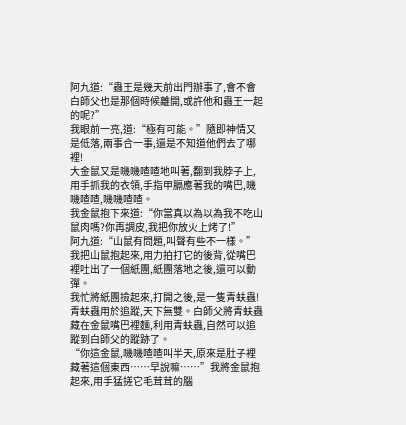阿九道:“蟲王是幾天前出門辦事了,會不會白師父也是那個時候離開,或許他和蟲王一起的呢?”
我眼前一亮,道:“極有可能。”隨即神情又是低落,兩事合一事,還是不知道他們去了哪裡!
大金鼠又是嘰嘰喳喳地叫著,翻到我脖子上,用手抓我的衣領,手指甲膈應著我的嘴巴,嘰嘰喳喳,嘰嘰喳喳。
我金鼠抱下來道:“你當真以為以為我不吃山鼠肉嗎?你再調皮,我把你放火上烤了!”
阿九道:“山鼠有問題,叫聲有些不一樣。”
我把山鼠抱起來,用力拍打它的後背,從嘴巴裡吐出了一個紙團,紙團落地之後,還可以動彈。
我忙將紙團撿起來,打開之後,是一隻青蚨蟲!
青蚨蟲用於追蹤,天下無雙。白師父將青蚨蟲藏在金鼠嘴巴裡麵,利用青蚨蟲,自然可以追蹤到白師父的蹤跡了。
“你這金鼠,嘰嘰喳喳叫半天,原來是肚子裡藏著這個東西……早說嘛……”我將金鼠抱起來,用手猛搓它毛茸茸的腦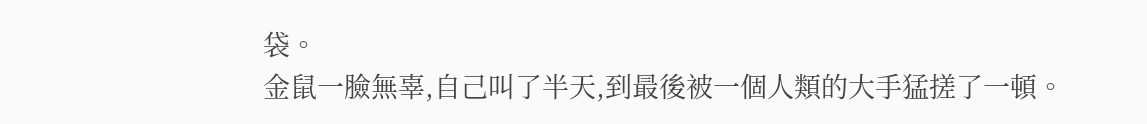袋。
金鼠一臉無辜,自己叫了半天,到最後被一個人類的大手猛搓了一頓。